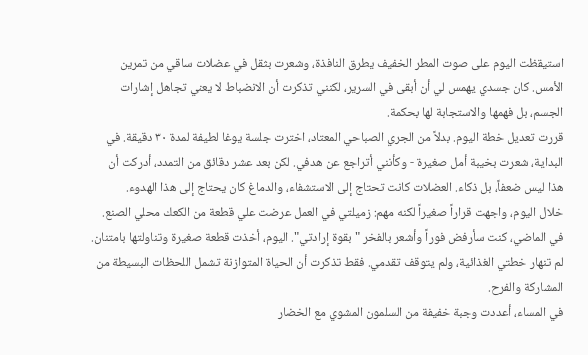استيقظت اليوم على صوت المطر الخفيف يطرق النافذة، وشعرت بثقل في عضلات ساقي من تمرين الأمس. كان جسدي يهمس لي أن أبقى في السرير، لكنني تذكرت أن الانضباط لا يعني تجاهل إشارات الجسم، بل فهمها والاستجابة لها بحكمة.
قررت تعديل خطة اليوم. بدلاً من الجري الصباحي المعتاد، اخترت جلسة يوغا لطيفة لمدة ٣٠ دقيقة. في البداية، شعرت بخيبة أمل صغيرة - وكأنني أتراجع عن هدفي. لكن بعد عشر دقائق من التمدد، أدركت أن هذا ليس ضعفاً، بل ذكاء. العضلات كانت تحتاج إلى الاستشفاء، والدماغ كان يحتاج إلى هذا الهدوء.
خلال اليوم، واجهت قراراً صغيراً لكنه مهم: زميلتي في العمل عرضت علي قطعة من الكعك محلي الصنع. في الماضي، كنت سأرفض فوراً وأشعر بالفخر "بقوة إرادتي". اليوم، أخذت قطعة صغيرة وتناولتها بامتنان. لم تنهار خطتي الغذائية، ولم يتوقف تقدمي. فقط تذكرت أن الحياة المتوازنة تشمل اللحظات البسيطة من المشاركة والفرح.
في المساء، أعددت وجبة خفيفة من السلمون المشوي مع الخضار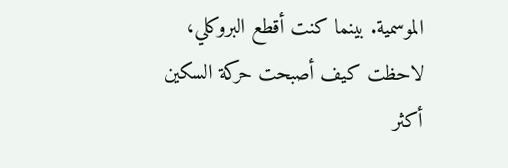الموسمية. بينما كنت أقطع البروكلي، لاحظت كيف أصبحت حركة السكين أكثر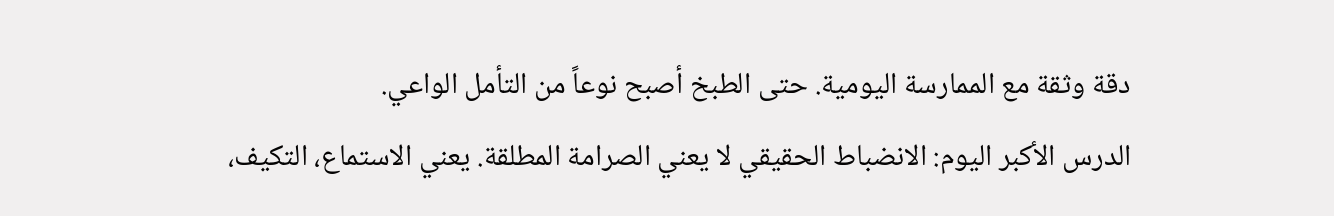دقة وثقة مع الممارسة اليومية. حتى الطبخ أصبح نوعاً من التأمل الواعي.
الدرس الأكبر اليوم: الانضباط الحقيقي لا يعني الصرامة المطلقة. يعني الاستماع، التكيف،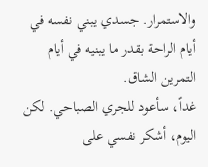والاستمرار. جسدي يبني نفسه في أيام الراحة بقدر ما يبنيه في أيام التمرين الشاق.
غداً، سأعود للجري الصباحي. لكن اليوم، أشكر نفسي على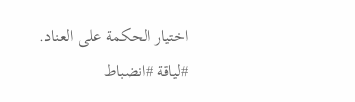اختيار الحكمة على العناد.
#لياقة #انضباط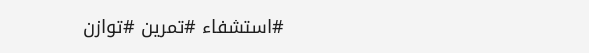#استشفاء #تمرين #توازن